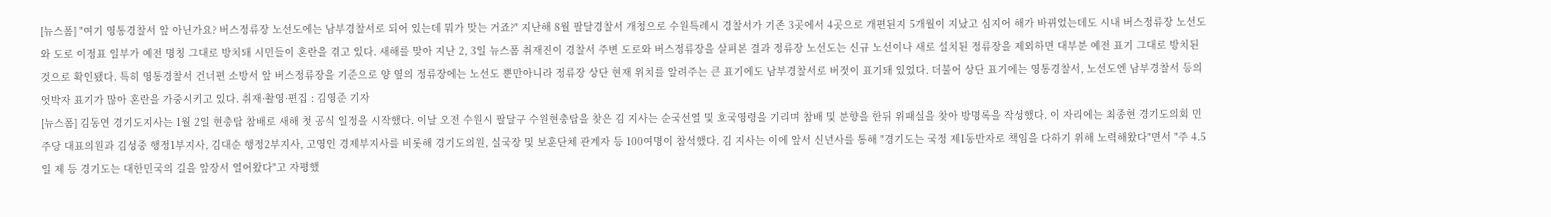[뉴스폼] "여기 영통경찰서 앞 아닌가요? 버스정류장 노선도에는 남부경찰서로 되어 있는데 뭐가 맞는 거죠?" 지난해 8월 팔달경찰서 개청으로 수원특례시 경찰서가 기존 3곳에서 4곳으로 개편된지 5개월이 지났고 심지어 해가 바뀌었는데도 시내 버스정류장 노선도와 도로 이정표 일부가 예전 명칭 그대로 방치돼 시민들이 혼란을 겪고 있다. 새해를 맞아 지난 2, 3일 뉴스폼 취재진이 경찰서 주변 도로와 버스정류장을 살펴본 결과 정류장 노선도는 신규 노선이나 새로 설치된 정류장을 제외하면 대부분 예전 표기 그대로 방치된 것으로 확인됐다. 특히 영통경찰서 건너편 소방서 앞 버스정류장을 기준으로 양 옆의 정류장에는 노선도 뿐만아니라 정류장 상단 현재 위치를 알려주는 큰 표기에도 남부경찰서로 버젓이 표기돼 있었다. 더불어 상단 표기에는 영통경찰서, 노선도엔 남부경찰서 등의 엇박자 표기가 많아 혼란을 가중시키고 있다. 취재·촬영·편집 : 김영준 기자
[뉴스폼] 김동연 경기도지사는 1월 2일 현충탑 참배로 새해 첫 공식 일정을 시작했다. 이날 오전 수원시 팔달구 수원현충탑을 찾은 김 지사는 순국선열 및 호국영령을 기리며 참배 및 분향을 한뒤 위패실을 찾아 방명록을 작성했다. 이 자리에는 최종현 경기도의회 민주당 대표의원과 김성중 행정1부지사, 김대순 행정2부지사, 고영인 경제부지사를 비롯해 경기도의원, 실국장 및 보훈단체 관계자 등 100여명이 참석했다. 김 지사는 이에 앞서 신년사를 통해 "경기도는 국정 제1동반자로 책임을 다하기 위해 노력해왔다"면서 "주 4.5일 제 등 경기도는 대한민국의 길을 앞장서 열어왔다"고 자평했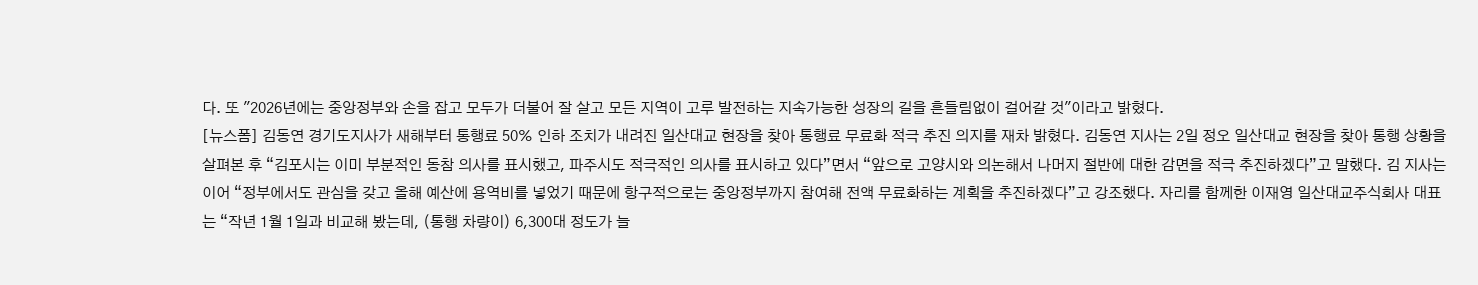다. 또 "2026년에는 중앙정부와 손을 잡고 모두가 더불어 잘 살고 모든 지역이 고루 발전하는 지속가능한 성장의 길을 흔들림없이 걸어갈 것"이라고 밝혔다.
[뉴스폼] 김동연 경기도지사가 새해부터 통행료 50% 인하 조치가 내려진 일산대교 현장을 찾아 통행료 무료화 적극 추진 의지를 재차 밝혔다. 김동연 지사는 2일 정오 일산대교 현장을 찾아 통행 상황을 살펴본 후 “김포시는 이미 부분적인 동참 의사를 표시했고, 파주시도 적극적인 의사를 표시하고 있다”면서 “앞으로 고양시와 의논해서 나머지 절반에 대한 감면을 적극 추진하겠다”고 말했다. 김 지사는 이어 “정부에서도 관심을 갖고 올해 예산에 용역비를 넣었기 때문에 항구적으로는 중앙정부까지 참여해 전액 무료화하는 계획을 추진하겠다”고 강조했다. 자리를 함께한 이재영 일산대교주식회사 대표는 “작년 1월 1일과 비교해 봤는데, (통행 차량이) 6,300대 정도가 늘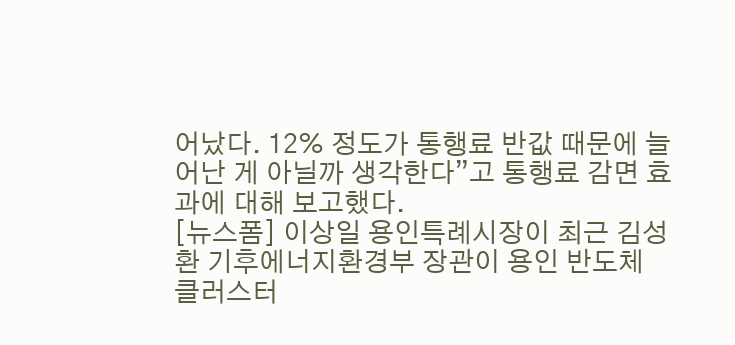어났다. 12% 정도가 통행료 반값 때문에 늘어난 게 아닐까 생각한다”고 통행료 감면 효과에 대해 보고했다.
[뉴스폼] 이상일 용인특례시장이 최근 김성환 기후에너지환경부 장관이 용인 반도체 클러스터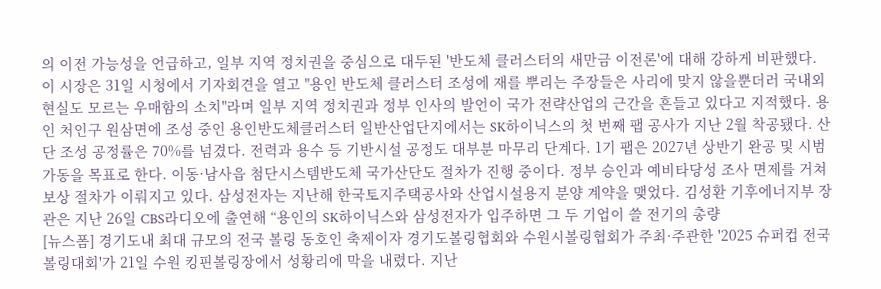의 이전 가능성을 언급하고, 일부 지역 정치권을 중심으로 대두된 '반도체 클러스터의 새만금 이전론'에 대해 강하게 비판했다. 이 시장은 31일 시청에서 기자회견을 열고 "용인 반도체 클러스터 조성에 재를 뿌리는 주장들은 사리에 맞지 않을뿐더러 국내외 현실도 모르는 우매함의 소치"라며 일부 지역 정치권과 정부 인사의 발언이 국가 전략산업의 근간을 흔들고 있다고 지적했다. 용인 처인구 원삼면에 조성 중인 용인반도체클러스터 일반산업단지에서는 SK하이닉스의 첫 번째 팹 공사가 지난 2월 착공됐다. 산단 조성 공정률은 70%를 넘겼다. 전력과 용수 등 기반시설 공정도 대부분 마무리 단계다. 1기 팹은 2027년 상반기 완공 및 시범 가동을 목표로 한다. 이동·남사읍 첨단시스템반도체 국가산단도 절차가 진행 중이다. 정부 승인과 예비타당성 조사 면제를 거쳐 보상 절차가 이뤄지고 있다. 삼성전자는 지난해 한국토지주택공사와 산업시설용지 분양 계약을 맺었다. 김성환 기후에너지부 장관은 지난 26일 CBS라디오에 출연해 “용인의 SK하이닉스와 삼성전자가 입주하면 그 두 기업이 쓸 전기의 총량
[뉴스폼] 경기도내 최대 규모의 전국 볼링 동호인 축제이자 경기도볼링협회와 수원시볼링협회가 주최·주관한 '2025 슈퍼컵 전국 볼링대회'가 21일 수원 킹핀볼링장에서 성황리에 막을 내렸다. 지난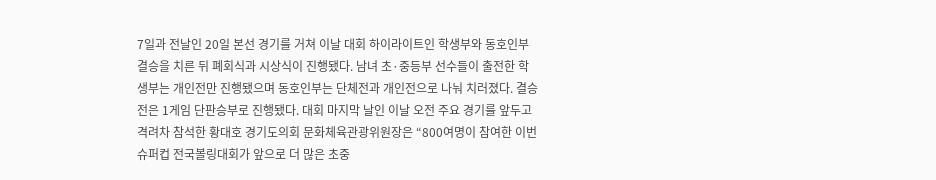7일과 전날인 20일 본선 경기를 거쳐 이날 대회 하이라이트인 학생부와 동호인부 결승을 치른 뒤 폐회식과 시상식이 진행됐다. 남녀 초·중등부 선수들이 출전한 학생부는 개인전만 진행됐으며 동호인부는 단체전과 개인전으로 나눠 치러졌다. 결승전은 1게임 단판승부로 진행됐다. 대회 마지막 날인 이날 오전 주요 경기를 앞두고 격려차 참석한 황대호 경기도의회 문화체육관광위원장은 “800여명이 참여한 이번 슈퍼컵 전국볼링대회가 앞으로 더 많은 초중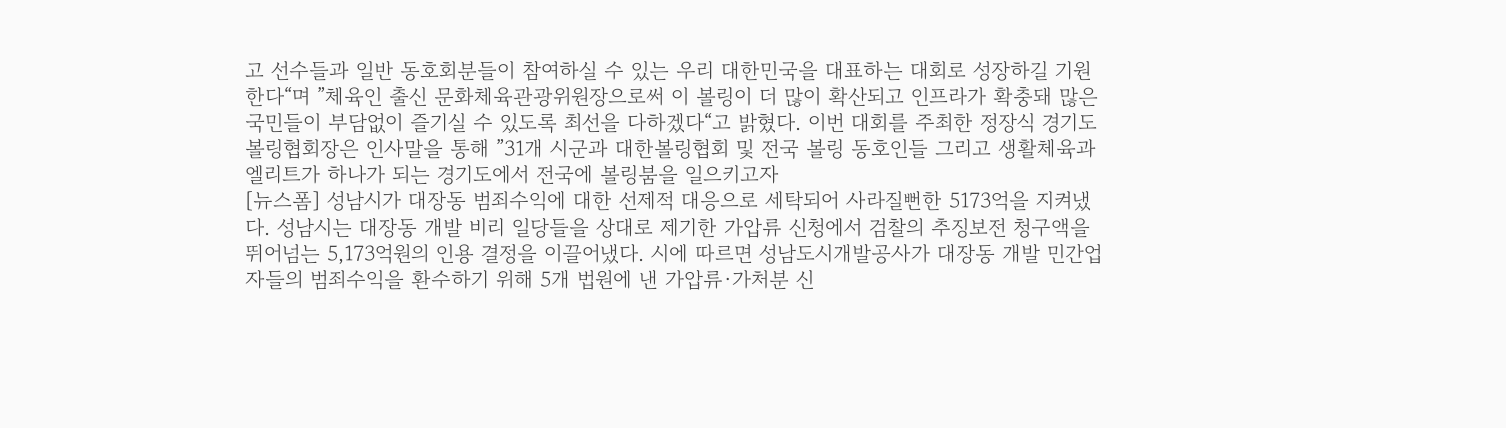고 선수들과 일반 동호회분들이 참여하실 수 있는 우리 대한민국을 대표하는 대회로 성장하길 기원한다“며 ”체육인 출신 문화체육관광위원장으로써 이 볼링이 더 많이 확산되고 인프라가 확충돼 많은 국민들이 부담없이 즐기실 수 있도록 최선을 다하겠다“고 밝혔다. 이번 대회를 주최한 정장식 경기도볼링협회장은 인사말을 통해 ”31개 시군과 대한볼링협회 및 전국 볼링 동호인들 그리고 생활체육과 엘리트가 하나가 되는 경기도에서 전국에 볼링붐을 일으키고자
[뉴스폼] 성남시가 대장동 범죄수익에 대한 선제적 대응으로 세탁되어 사라질뻔한 5173억을 지켜냈다. 성남시는 대장동 개발 비리 일당들을 상대로 제기한 가압류 신청에서 검찰의 추징보전 청구액을 뛰어넘는 5,173억원의 인용 결정을 이끌어냈다. 시에 따르면 성남도시개발공사가 대장동 개발 민간업자들의 범죄수익을 환수하기 위해 5개 법원에 낸 가압류·가처분 신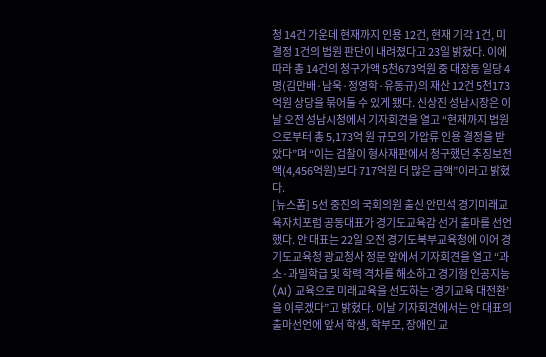청 14건 가운데 현재까지 인용 12건, 현재 기각 1건, 미결정 1건의 법원 판단이 내려졌다고 23일 밝혔다. 이에 따라 총 14건의 청구가액 5천673억원 중 대장동 일당 4명(김만배·남욱·정영학·유동규)의 재산 12건 5천173억원 상당을 묶어둘 수 있게 됐다. 신상진 성남시장은 이날 오전 성남시청에서 기자회견을 열고 “현재까지 법원으로부터 총 5,173억 원 규모의 가압류 인용 결정을 받았다”며 “이는 검찰이 형사재판에서 청구했던 추징보전액(4,456억원)보다 717억원 더 많은 금액”이라고 밝혔다.
[뉴스폼] 5선 중진의 국회의원 출신 안민석 경기미래교육자치포럼 공동대표가 경기도교육감 선거 출마를 선언했다. 안 대표는 22일 오전 경기도북부교육청에 이어 경기도교육청 광교청사 정문 앞에서 기자회견을 열고 “과소·과밀학급 및 학력 격차를 해소하고 경기형 인공지능(AI) 교육으로 미래교육을 선도하는 ‘경기교육 대전환’을 이루겠다”고 밝혔다. 이날 기자회견에서는 안 대표의 출마선언에 앞서 학생, 학부모, 장애인 교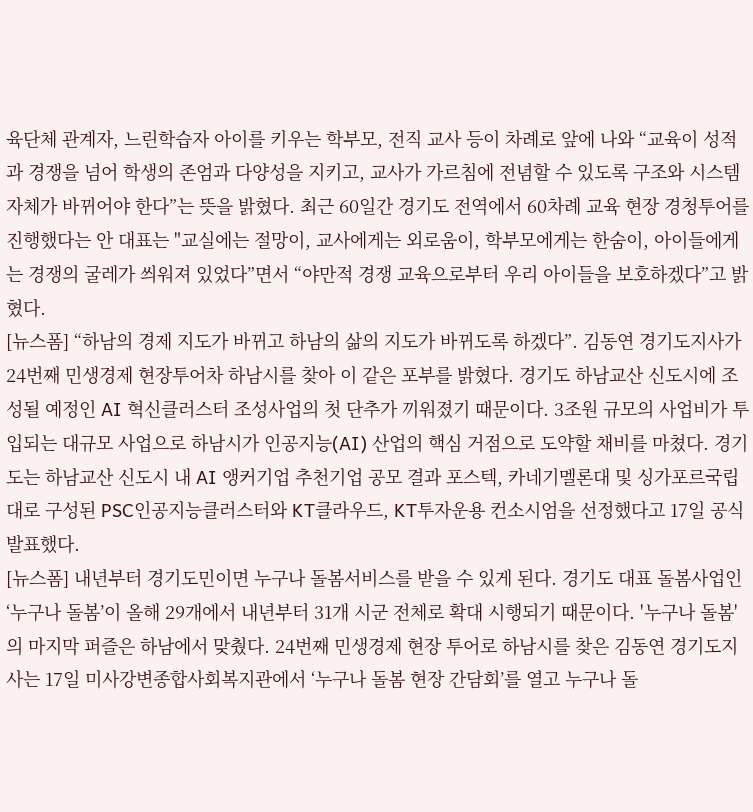육단체 관계자, 느린학습자 아이를 키우는 학부모, 전직 교사 등이 차례로 앞에 나와 “교육이 성적과 경쟁을 넘어 학생의 존엄과 다양성을 지키고, 교사가 가르침에 전념할 수 있도록 구조와 시스템 자체가 바뀌어야 한다”는 뜻을 밝혔다. 최근 60일간 경기도 전역에서 60차례 교육 현장 경청투어를 진행했다는 안 대표는 "교실에는 절망이, 교사에게는 외로움이, 학부모에게는 한숨이, 아이들에게는 경쟁의 굴레가 씌워져 있었다”면서 “야만적 경쟁 교육으로부터 우리 아이들을 보호하겠다”고 밝혔다.
[뉴스폼] “하남의 경제 지도가 바뀌고 하남의 삶의 지도가 바뀌도록 하겠다”. 김동연 경기도지사가 24번째 민생경제 현장투어차 하남시를 찾아 이 같은 포부를 밝혔다. 경기도 하남교산 신도시에 조성될 예정인 AI 혁신클러스터 조성사업의 첫 단추가 끼워졌기 때문이다. 3조원 규모의 사업비가 투입되는 대규모 사업으로 하남시가 인공지능(AI) 산업의 핵심 거점으로 도약할 채비를 마쳤다. 경기도는 하남교산 신도시 내 AI 앵커기업 추천기업 공모 결과 포스텍, 카네기멜론대 및 싱가포르국립대로 구성된 PSC인공지능클러스터와 KT클라우드, KT투자운용 컨소시엄을 선정했다고 17일 공식 발표했다.
[뉴스폼] 내년부터 경기도민이면 누구나 돌봄서비스를 받을 수 있게 된다. 경기도 대표 돌봄사업인 ‘누구나 돌봄’이 올해 29개에서 내년부터 31개 시군 전체로 확대 시행되기 때문이다. '누구나 돌봄'의 마지막 퍼즐은 하남에서 맞췄다. 24번째 민생경제 현장 투어로 하남시를 찾은 김동연 경기도지사는 17일 미사강변종합사회복지관에서 ‘누구나 돌봄 현장 간담회’를 열고 누구나 돌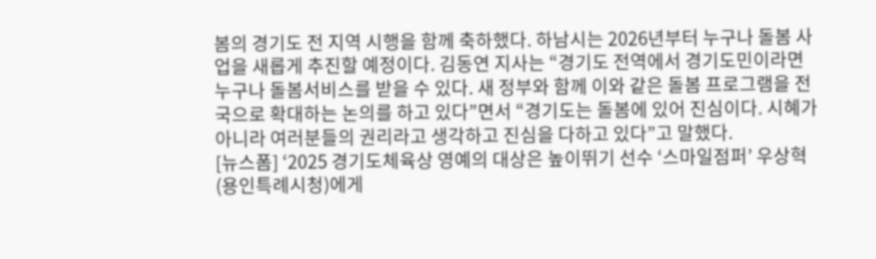봄의 경기도 전 지역 시행을 함께 축하했다. 하남시는 2026년부터 누구나 돌봄 사업을 새롭게 추진할 예정이다. 김동연 지사는 “경기도 전역에서 경기도민이라면 누구나 돌봄서비스를 받을 수 있다. 새 정부와 함께 이와 같은 돌봄 프로그램을 전국으로 확대하는 논의를 하고 있다”면서 “경기도는 돌봄에 있어 진심이다. 시혜가 아니라 여러분들의 권리라고 생각하고 진심을 다하고 있다”고 말했다.
[뉴스폼] ‘2025 경기도체육상 영예의 대상은 높이뛰기 선수 ‘스마일점퍼’ 우상혁(용인특례시청)에게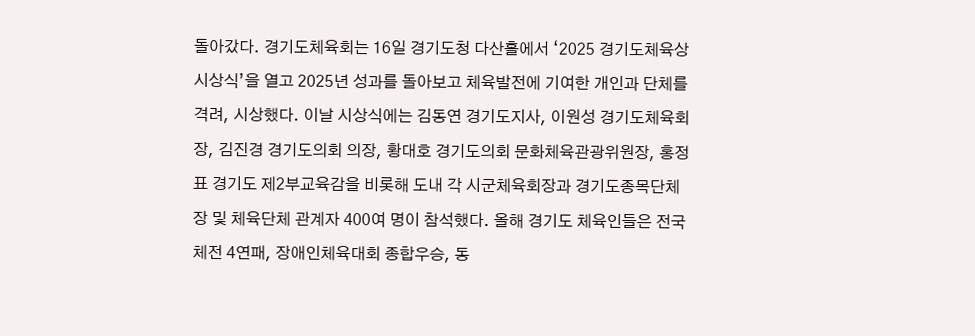돌아갔다. 경기도체육회는 16일 경기도청 다산홀에서 ‘2025 경기도체육상 시상식’을 열고 2025년 성과를 돌아보고 체육발전에 기여한 개인과 단체를 격려, 시상했다. 이날 시상식에는 김동연 경기도지사, 이원성 경기도체육회장, 김진경 경기도의회 의장, 황대호 경기도의회 문화체육관광위원장, 홍정표 경기도 제2부교육감을 비롯해 도내 각 시군체육회장과 경기도종목단체장 및 체육단체 관계자 400여 명이 참석했다. 올해 경기도 체육인들은 전국체전 4연패, 장애인체육대회 종합우승, 동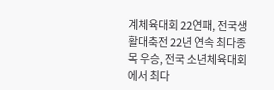계체육대회 22연패, 전국생활대축전 22년 연속 최다종목 우승, 전국 소년체육대회에서 최다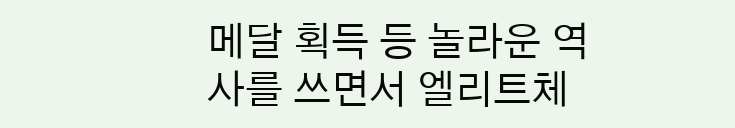메달 획득 등 놀라운 역사를 쓰면서 엘리트체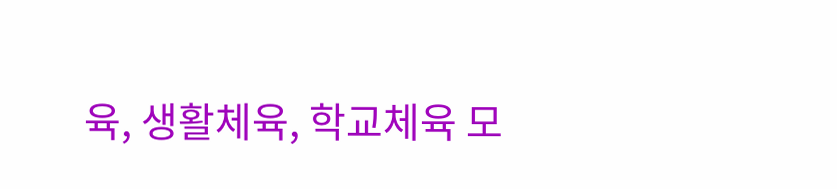육, 생활체육, 학교체육 모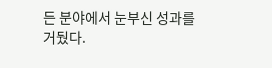든 분야에서 눈부신 성과를 거뒀다.